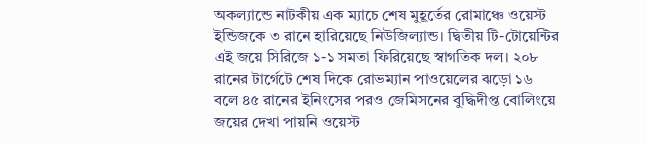অকল্যান্ডে নাটকীয় এক ম্যাচে শেষ মুহূর্তের রোমাঞ্চে ওয়েস্ট ইন্ডিজকে ৩ রানে হারিয়েছে নিউজিল্যান্ড। দ্বিতীয় টি-টোয়েন্টির এই জয়ে সিরিজে ১-১ সমতা ফিরিয়েছে স্বাগতিক দল। ২০৮ রানের টার্গেটে শেষ দিকে রোভম্যান পাওয়েলের ঝড়ো ১৬ বলে ৪৫ রানের ইনিংসের পরও জেমিসনের বুদ্ধিদীপ্ত বোলিংয়ে জয়ের দেখা পায়নি ওয়েস্ট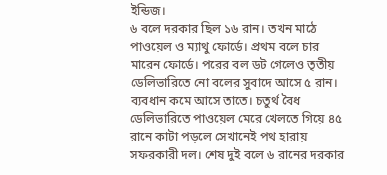ইন্ডিজ।
৬ বলে দরকার ছিল ১৬ রান। তখন মাঠে পাওয়েল ও ম্যাথু ফোর্ডে। প্রথম বলে চার মারেন ফোর্ডে। পরের বল ডট গেলেও তৃতীয় ডেলিভারিতে নো বলের সুবাদে আসে ৫ রান। ব্যবধান কমে আসে তাতে। চতুর্থ বৈধ ডেলিভারিতে পাওয়েল মেরে খেলতে গিয়ে ৪৫ রানে কাটা পড়লে সেখানেই পথ হারায় সফরকারী দল। শেষ দুই বলে ৬ রানের দরকার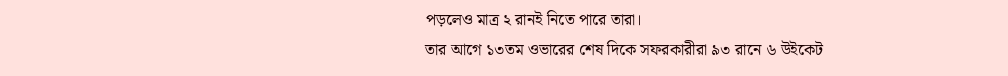পড়লেও মাত্র ২ রানই নিতে পারে তারা।
তার আগে ১৩তম ওভারের শেষ দিকে সফরকারীরা ৯৩ রানে ৬ উইকেট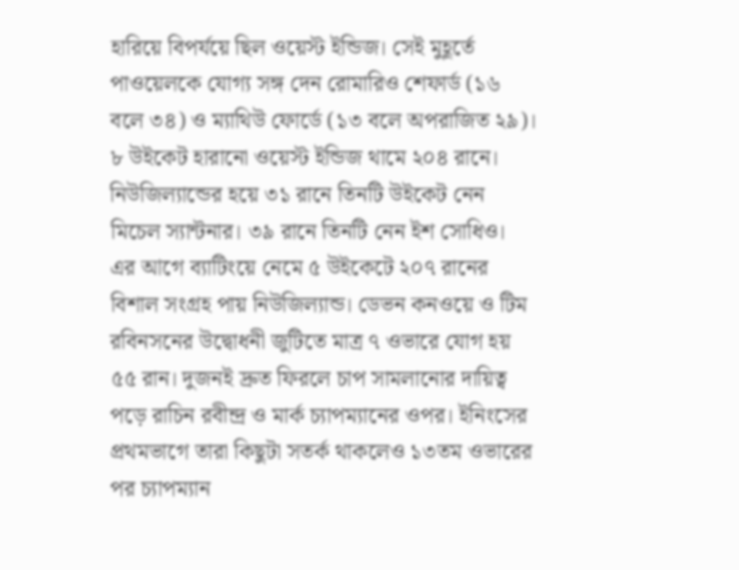হারিয়ে বিপর্যয়ে ছিল ওয়েস্ট ইন্ডিজ। সেই মুহূর্তে পাওয়েলকে যোগ্য সঙ্গ দেন রোমারিও শেফার্ড (১৬ বলে ৩৪) ও ম্যাথিউ ফোর্ডে (১৩ বলে অপরাজিত ২৯)। ৮ উইকেট হারানো ওয়েস্ট ইন্ডিজ থামে ২০৪ রানে।
নিউজিল্যান্ডের হয়ে ৩১ রানে তিনটি উইকেট নেন মিচেল স্যান্টনার। ৩৯ রানে তিনটি নেন ইশ সোধিও।
এর আগে ব্যাটিংয়ে নেমে ৫ উইকেটে ২০৭ রানের বিশাল সংগ্রহ পায় নিউজিল্যান্ড। ডেভন কনওয়ে ও টিম রবিনসনের উদ্বোধনী জুটিতে মাত্র ৭ ওভারে যোগ হয় ৫৫ রান। দুজনই দ্রুত ফিরলে চাপ সামলানোর দায়িত্ব পড়ে রাচিন রবীন্দ্র ও মার্ক চ্যাপম্যানের ওপর। ইনিংসের প্রথমভাগে তারা কিছুটা সতর্ক থাকলেও ১৩তম ওভারের পর চ্যাপম্যান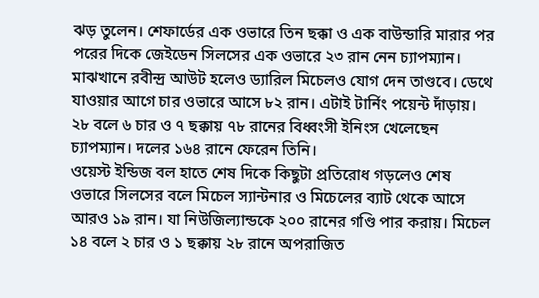ঝড় তুলেন। শেফার্ডের এক ওভারে তিন ছক্কা ও এক বাউন্ডারি মারার পর পরের দিকে জেইডেন সিলসের এক ওভারে ২৩ রান নেন চ্যাপম্যান। মাঝখানে রবীন্দ্র আউট হলেও ড্যারিল মিচেলও যোগ দেন তাণ্ডবে। ডেথে যাওয়ার আগে চার ওভারে আসে ৮২ রান। এটাই টার্নিং পয়েন্ট দাঁড়ায়। ২৮ বলে ৬ চার ও ৭ ছক্কায় ৭৮ রানের বিধ্বংসী ইনিংস খেলেছেন চ্যাপম্যান। দলের ১৬৪ রানে ফেরেন তিনি।
ওয়েস্ট ইন্ডিজ বল হাতে শেষ দিকে কিছুটা প্রতিরোধ গড়লেও শেষ ওভারে সিলসের বলে মিচেল স্যান্টনার ও মিচেলের ব্যাট থেকে আসে আরও ১৯ রান। যা নিউজিল্যান্ডকে ২০০ রানের গণ্ডি পার করায়। মিচেল ১৪ বলে ২ চার ও ১ ছক্কায় ২৮ রানে অপরাজিত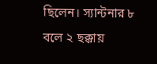ছিলেন। স্যান্টনার ৮ বলে ২ ছক্কায়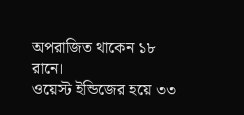অপরাজিত থাকেন ১৮ রানে।
ওয়েস্ট ইন্ডিজের হয়ে ৩৩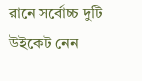রানে সর্বোচ্চ দুটি উইকেট নেন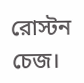রোস্টন চেজ।